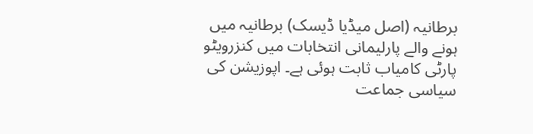برطانیہ (اصل میڈیا ڈیسک) برطانیہ میں ہونے والے پارلیمانی انتخابات میں کنزرویٹو پارٹی کامیاب ثابت ہوئی ہے۔ اپوزیشن کی سیاسی جماعت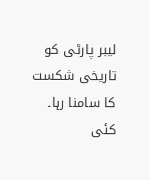لیبر پارٹی کو تاریخی شکست کا سامنا رہا۔ کئی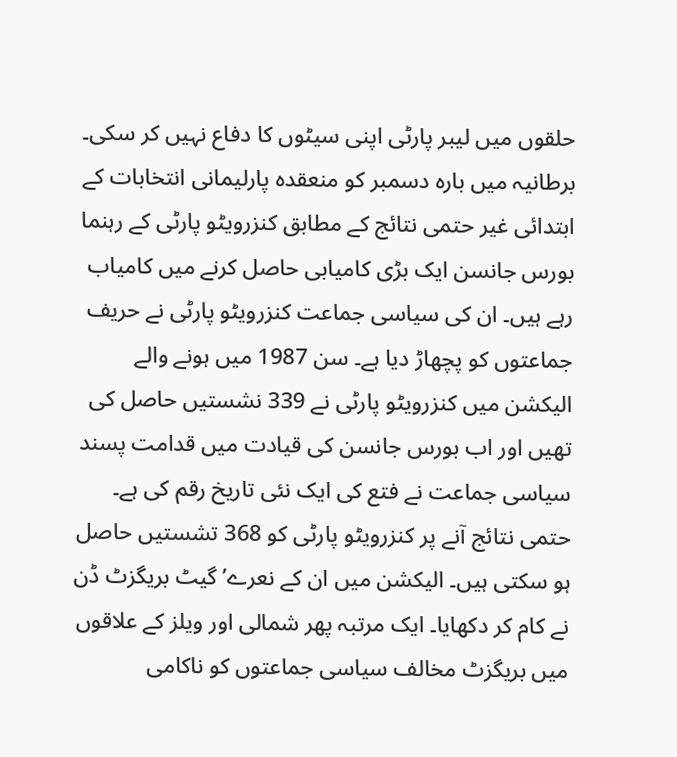حلقوں میں لیبر پارٹی اپنی سیٹوں کا دفاع نہیں کر سکی۔
برطانیہ میں بارہ دسمبر کو منعقدہ پارلیمانی انتخابات کے ابتدائی غیر حتمی نتائج کے مطابق کنزرویٹو پارٹی کے رہنما بورس جانسن ایک بڑی کامیابی حاصل کرنے میں کامیاب رہے ہیں۔ ان کی سیاسی جماعت کنزرویٹو پارٹی نے حریف جماعتوں کو پچھاڑ دیا ہے۔ سن 1987 میں ہونے والے الیکشن میں کنزرویٹو پارٹی نے 339 نشستیں حاصل کی تھیں اور اب بورس جانسن کی قیادت میں قدامت پسند سیاسی جماعت نے فتع کی ایک نئی تاریخ رقم کی ہے۔
حتمی نتائج آنے پر کنزرویٹو پارٹی کو 368 تشستیں حاصل ہو سکتی ہیں۔ الیکشن میں ان کے نعرے’ گیٹ بریگزٹ ڈن نے کام کر دکھایا۔ ایک مرتبہ پھر شمالی اور ویلز کے علاقوں میں بریگزٹ مخالف سیاسی جماعتوں کو ناکامی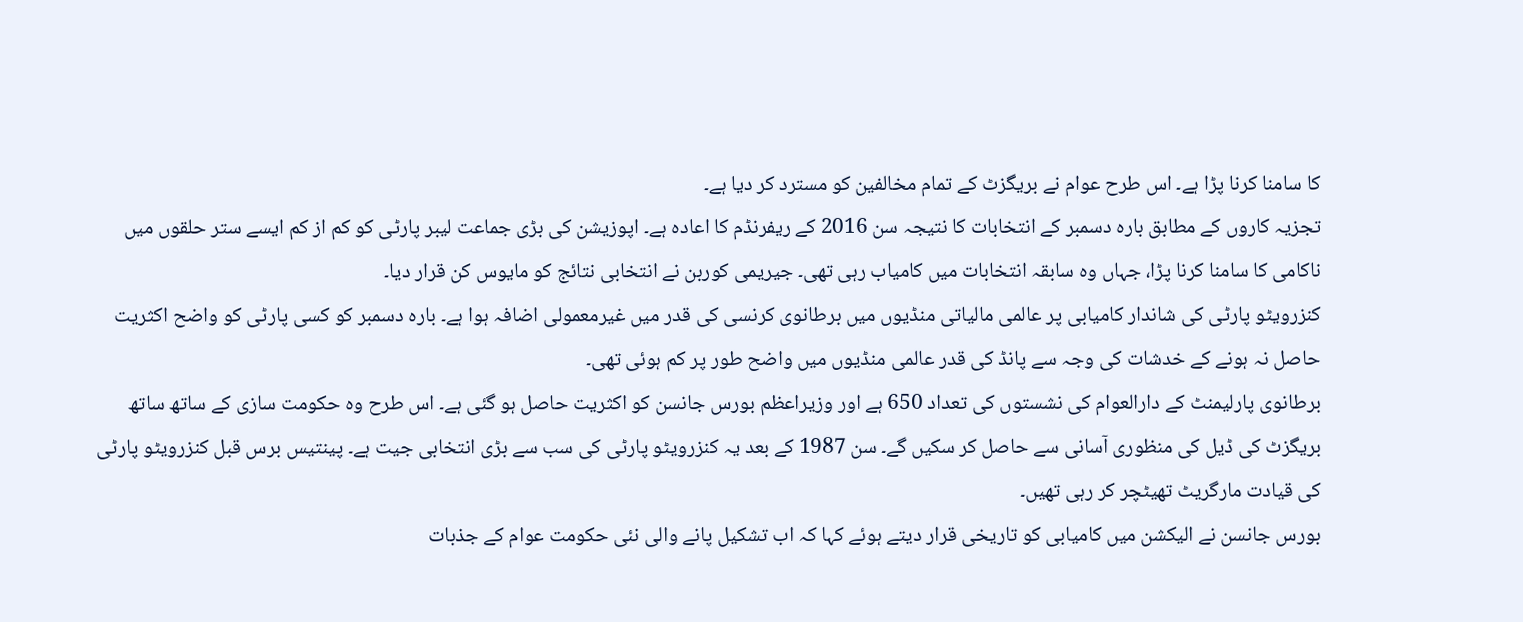کا سامنا کرنا پڑا ہے۔ اس طرح عوام نے بریگزٹ کے تمام مخالفین کو مسترد کر دیا ہے۔
تجزیہ کاروں کے مطابق بارہ دسمبر کے انتخابات کا نتیجہ سن 2016 کے ریفرنڈم کا اعادہ ہے۔ اپوزیشن کی بڑی جماعت لیبر پارٹی کو کم از کم ایسے ستر حلقوں میں ناکامی کا سامنا کرنا پڑا، جہاں وہ سابقہ انتخابات میں کامیاب رہی تھی۔ جیریمی کوربن نے انتخابی نتائج کو مایوس کن قرار دیا۔
کنزرویٹو پارٹی کی شاندار کامیابی پر عالمی مالیاتی منڈیوں میں برطانوی کرنسی کی قدر میں غیرمعمولی اضافہ ہوا ہے۔ بارہ دسمبر کو کسی پارٹی کو واضح اکثریت حاصل نہ ہونے کے خدشات کی وجہ سے پانڈ کی قدر عالمی منڈیوں میں واضح طور پر کم ہوئی تھی۔
برطانوی پارلیمنٹ کے دارالعوام کی نشستوں کی تعداد 650 ہے اور وزیراعظم بورس جانسن کو اکثریت حاصل ہو گئی ہے۔ اس طرح وہ حکومت سازی کے ساتھ ساتھ بریگزٹ کی ڈیل کی منظوری آسانی سے حاصل کر سکیں گے۔ سن 1987 کے بعد یہ کنزرویٹو پارٹی کی سب سے بڑی انتخابی جیت ہے۔ پینتیس برس قبل کنزرویٹو پارٹی کی قیادت مارگریٹ تھیٹچر کر رہی تھیں۔
بورس جانسن نے الیکشن میں کامیابی کو تاریخی قرار دیتے ہوئے کہا کہ اب تشکیل پانے والی نئی حکومت عوام کے جذبات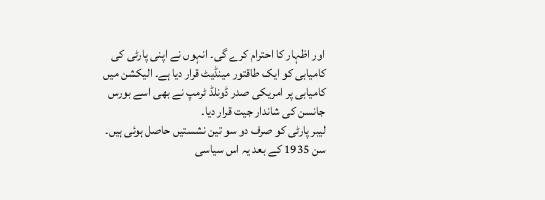اور اظہار کا احترام کرے گی۔ انہوں نے اپنی پارٹی کی کامیابی کو ایک طاقتور مینڈیٹ قرار دیا ہے۔ الیکشن میں کامیابی پر امریکی صدر ڈونلڈ ٹرمپ نے بھی اسے بورس جانسن کی شاندار جیت قرار دیا۔
لیبر پارٹی کو صرف دو سو تین نشستیں حاصل ہوئی ہیں۔ سن 1935 کے بعد یہ اس سیاسی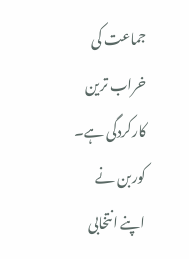جماعت کی خراب ترین کارکردگی ہے۔ کوربن نے اپنے انتخابی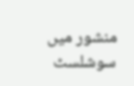منشور میں سوشلسٹ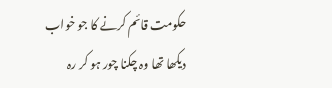حکومت قائم کرنے کا جو خواب دیکھا تھا وہ چکنا چور ہو کر رہ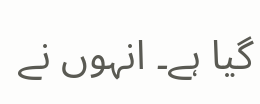گیا ہے۔ انہوں نے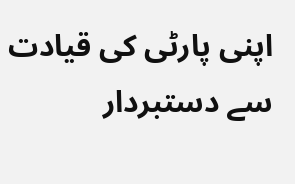اپنی پارٹی کی قیادت سے دستبردار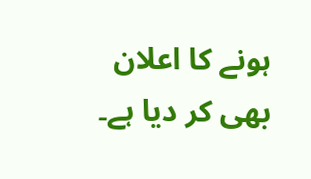ہونے کا اعلان بھی کر دیا ہے۔